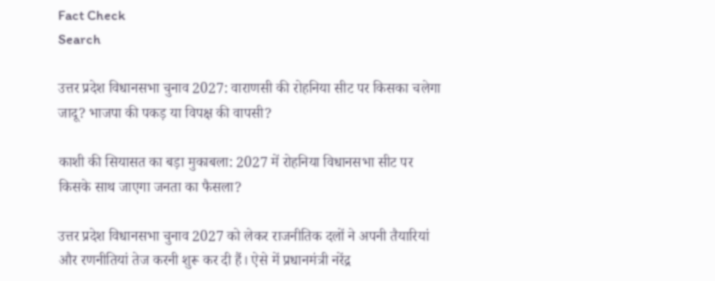Fact Check
Search

उत्तर प्रदेश विधानसभा चुनाव 2027: वाराणसी की रोहनिया सीट पर किसका चलेगा जादू? भाजपा की पकड़ या विपक्ष की वापसी?

काशी की सियासत का बड़ा मुकाबला: 2027 में रोहनिया विधानसभा सीट पर किसके साथ जाएगा जनता का फैसला?

उत्तर प्रदेश विधानसभा चुनाव 2027 को लेकर राजनीतिक दलों ने अपनी तैयारियां और रणनीतियां तेज करनी शुरू कर दी हैं। ऐसे में प्रधानमंत्री नरेंद्र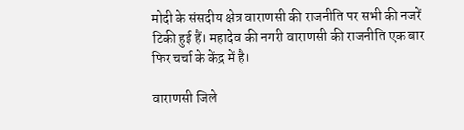मोदी के संसदीय क्षेत्र वाराणसी की राजनीति पर सभी की नजरें टिकी हुई हैं। महादेव की नगरी वाराणसी की राजनीति एक बार फिर चर्चा के केंद्र में है।

वाराणसी जिले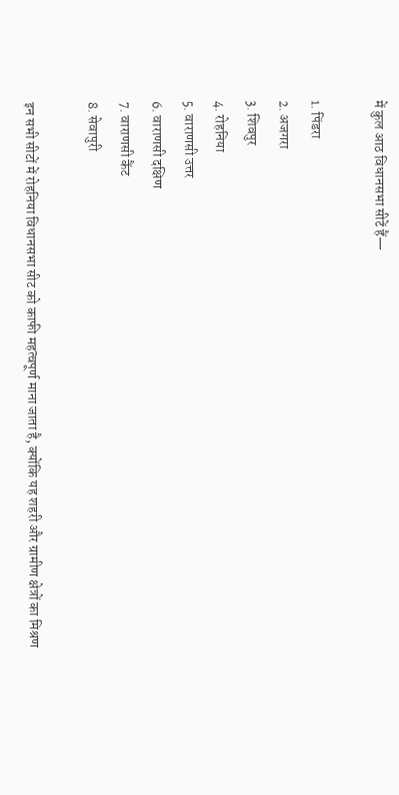में कुल आठ विधानसभा सीटें हैं—

1. पिंडरा
2. अजगरा
3. शिवपुर
4. रोहनिया
5. वाराणसी उत्तर
6. वाराणसी दक्षिण
7. वाराणसी कैंट
8. सेवापुरी

इन सभी सीटों में रोहनिया विधानसभा सीट को काफी महत्वपूर्ण माना जाता है, क्योंकि यह शहरी और ग्रामीण क्षेत्रों का मिश्रण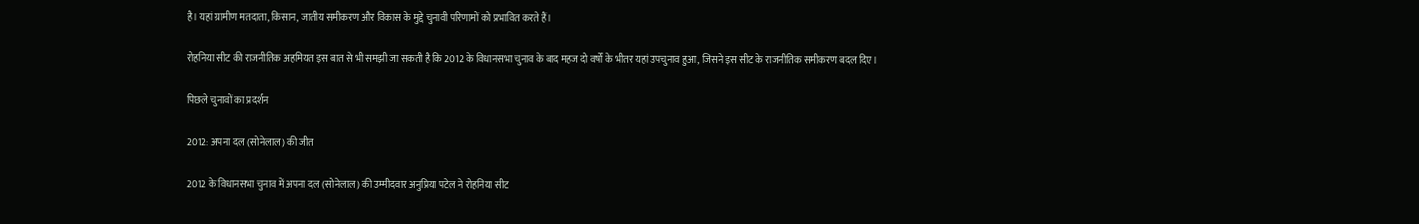है। यहां ग्रामीण मतदाता, किसान, जातीय समीकरण और विकास के मुद्दे चुनावी परिणामों को प्रभावित करते हैं।

रोहनिया सीट की राजनीतिक अहमियत इस बात से भी समझी जा सकती है कि 2012 के विधानसभा चुनाव के बाद महज दो वर्षों के भीतर यहां उपचुनाव हुआ, जिसने इस सीट के राजनीतिक समीकरण बदल दिए।

पिछले चुनावों का प्रदर्शन

2012: अपना दल (सोनेलाल) की जीत

2012 के विधानसभा चुनाव में अपना दल (सोनेलाल) की उम्मीदवार अनुप्रिया पटेल ने रोहनिया सीट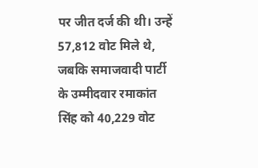पर जीत दर्ज की थी। उन्हें 57,812 वोट मिले थे, जबकि समाजवादी पार्टी के उम्मीदवार रमाकांत सिंह को 40,229 वोट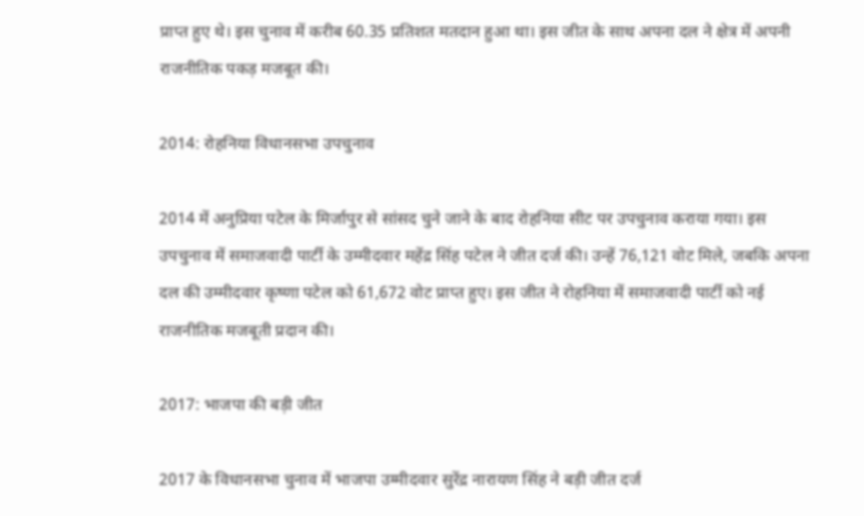प्राप्त हुए थे। इस चुनाव में करीब 60.35 प्रतिशत मतदान हुआ था। इस जीत के साथ अपना दल ने क्षेत्र में अपनी राजनीतिक पकड़ मजबूत की।

2014: रोहनिया विधानसभा उपचुनाव

2014 में अनुप्रिया पटेल के मिर्जापुर से सांसद चुने जाने के बाद रोहनिया सीट पर उपचुनाव कराया गया। इस उपचुनाव में समाजवादी पार्टी के उम्मीदवार महेंद्र सिंह पटेल ने जीत दर्ज की। उन्हें 76,121 वोट मिले, जबकि अपना दल की उम्मीदवार कृष्णा पटेल को 61,672 वोट प्राप्त हुए। इस जीत ने रोहनिया में समाजवादी पार्टी को नई राजनीतिक मजबूती प्रदान की।

2017: भाजपा की बड़ी जीत

2017 के विधानसभा चुनाव में भाजपा उम्मीदवार सुरेंद्र नारायण सिंह ने बड़ी जीत दर्ज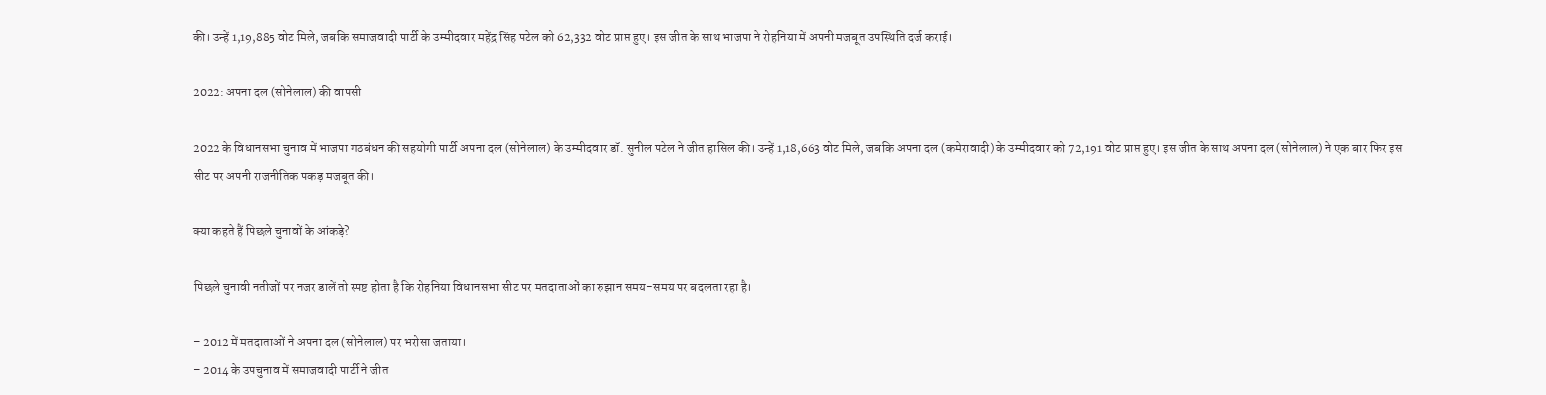की। उन्हें 1,19,885 वोट मिले, जबकि समाजवादी पार्टी के उम्मीदवार महेंद्र सिंह पटेल को 62,332 वोट प्राप्त हुए। इस जीत के साथ भाजपा ने रोहनिया में अपनी मजबूत उपस्थिति दर्ज कराई।

2022: अपना दल (सोनेलाल) की वापसी

2022 के विधानसभा चुनाव में भाजपा गठबंधन की सहयोगी पार्टी अपना दल (सोनेलाल) के उम्मीदवार डॉ. सुनील पटेल ने जीत हासिल की। उन्हें 1,18,663 वोट मिले, जबकि अपना दल (कमेरावादी) के उम्मीदवार को 72,191 वोट प्राप्त हुए। इस जीत के साथ अपना दल (सोनेलाल) ने एक बार फिर इस सीट पर अपनी राजनीतिक पकड़ मजबूत की।

क्या कहते हैं पिछले चुनावों के आंकड़े?

पिछले चुनावी नतीजों पर नजर डालें तो स्पष्ट होता है कि रोहनिया विधानसभा सीट पर मतदाताओं का रुझान समय-समय पर बदलता रहा है।

– 2012 में मतदाताओं ने अपना दल (सोनेलाल) पर भरोसा जताया।
– 2014 के उपचुनाव में समाजवादी पार्टी ने जीत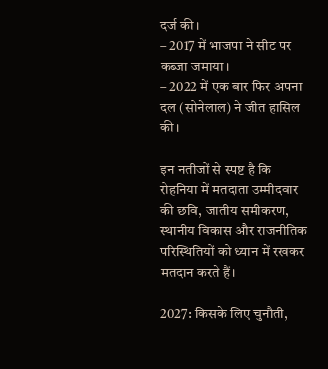दर्ज की।
– 2017 में भाजपा ने सीट पर कब्जा जमाया।
– 2022 में एक बार फिर अपना दल (सोनेलाल) ने जीत हासिल की।

इन नतीजों से स्पष्ट है कि रोहनिया में मतदाता उम्मीदवार की छवि, जातीय समीकरण, स्थानीय विकास और राजनीतिक परिस्थितियों को ध्यान में रखकर मतदान करते हैं।

2027: किसके लिए चुनौती,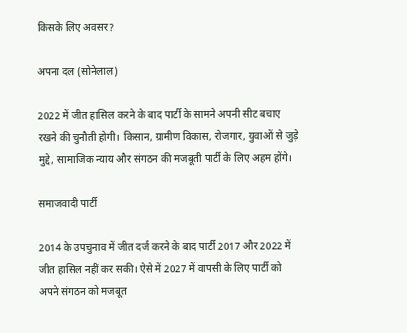किसके लिए अवसर?

अपना दल (सोनेलाल)

2022 में जीत हासिल करने के बाद पार्टी के सामने अपनी सीट बचाए रखने की चुनौती होगी। किसान, ग्रामीण विकास, रोजगार, युवाओं से जुड़े मुद्दे, सामाजिक न्याय और संगठन की मजबूती पार्टी के लिए अहम होंगे।

समाजवादी पार्टी

2014 के उपचुनाव में जीत दर्ज करने के बाद पार्टी 2017 और 2022 में जीत हासिल नहीं कर सकी। ऐसे में 2027 में वापसी के लिए पार्टी को अपने संगठन को मजबूत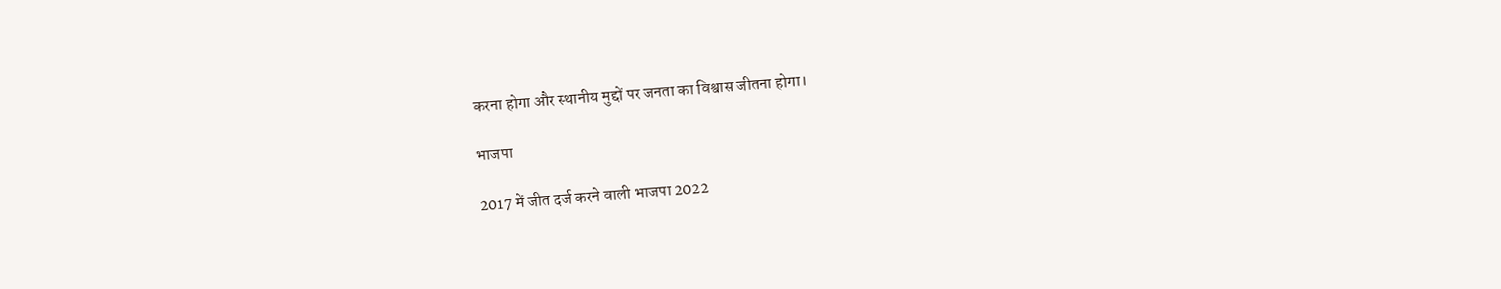करना होगा और स्थानीय मुद्दों पर जनता का विश्वास जीतना होगा।

भाजपा

2017 में जीत दर्ज करने वाली भाजपा 2022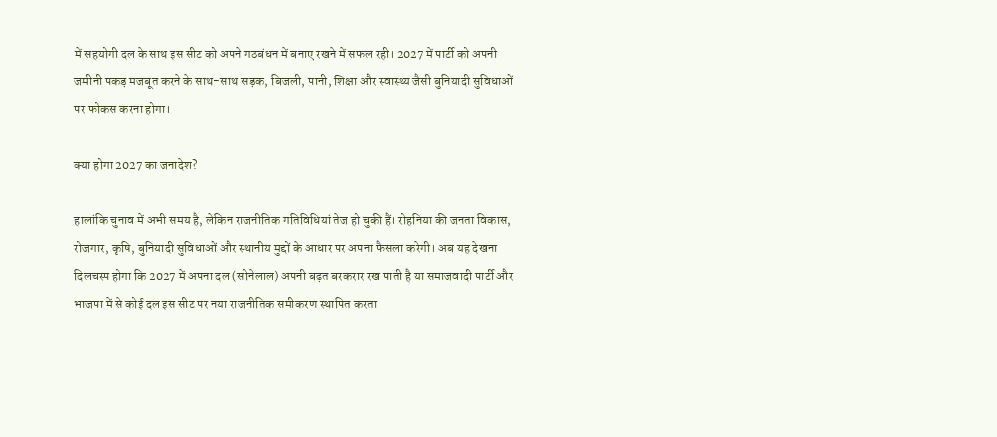में सहयोगी दल के साथ इस सीट को अपने गठबंधन में बनाए रखने में सफल रही। 2027 में पार्टी को अपनी जमीनी पकड़ मजबूत करने के साथ-साथ सड़क, बिजली, पानी, शिक्षा और स्वास्थ्य जैसी बुनियादी सुविधाओं पर फोकस करना होगा।

क्या होगा 2027 का जनादेश?

हालांकि चुनाव में अभी समय है, लेकिन राजनीतिक गतिविधियां तेज हो चुकी हैं। रोहनिया की जनता विकास, रोजगार, कृषि, बुनियादी सुविधाओं और स्थानीय मुद्दों के आधार पर अपना फैसला करेगी। अब यह देखना दिलचस्प होगा कि 2027 में अपना दल (सोनेलाल) अपनी बढ़त बरकरार रख पाती है या समाजवादी पार्टी और भाजपा में से कोई दल इस सीट पर नया राजनीतिक समीकरण स्थापित करता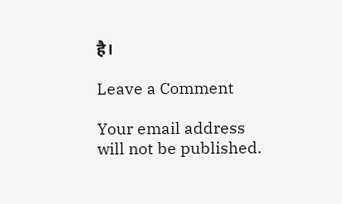है।

Leave a Comment

Your email address will not be published.